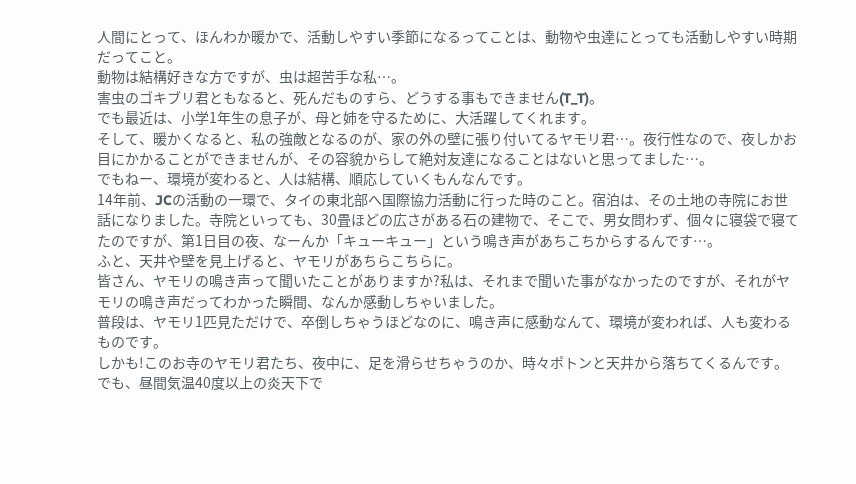人間にとって、ほんわか暖かで、活動しやすい季節になるってことは、動物や虫達にとっても活動しやすい時期だってこと。
動物は結構好きな方ですが、虫は超苦手な私…。
害虫のゴキブリ君ともなると、死んだものすら、どうする事もできません(T_T)。
でも最近は、小学1年生の息子が、母と姉を守るために、大活躍してくれます。
そして、暖かくなると、私の強敵となるのが、家の外の壁に張り付いてるヤモリ君…。夜行性なので、夜しかお目にかかることができませんが、その容貌からして絶対友達になることはないと思ってました…。
でもねー、環境が変わると、人は結構、順応していくもんなんです。
14年前、JCの活動の一環で、タイの東北部へ国際協力活動に行った時のこと。宿泊は、その土地の寺院にお世話になりました。寺院といっても、30畳ほどの広さがある石の建物で、そこで、男女問わず、個々に寝袋で寝てたのですが、第1日目の夜、なーんか「キューキュー」という鳴き声があちこちからするんです…。
ふと、天井や壁を見上げると、ヤモリがあちらこちらに。
皆さん、ヤモリの鳴き声って聞いたことがありますか?私は、それまで聞いた事がなかったのですが、それがヤモリの鳴き声だってわかった瞬間、なんか感動しちゃいました。
普段は、ヤモリ1匹見ただけで、卒倒しちゃうほどなのに、鳴き声に感動なんて、環境が変われば、人も変わるものです。
しかも!このお寺のヤモリ君たち、夜中に、足を滑らせちゃうのか、時々ポトンと天井から落ちてくるんです。
でも、昼間気温40度以上の炎天下で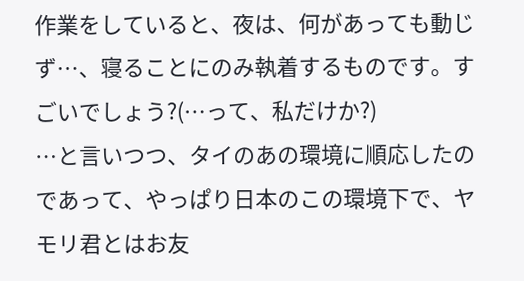作業をしていると、夜は、何があっても動じず…、寝ることにのみ執着するものです。すごいでしょう?(…って、私だけか?)
…と言いつつ、タイのあの環境に順応したのであって、やっぱり日本のこの環境下で、ヤモリ君とはお友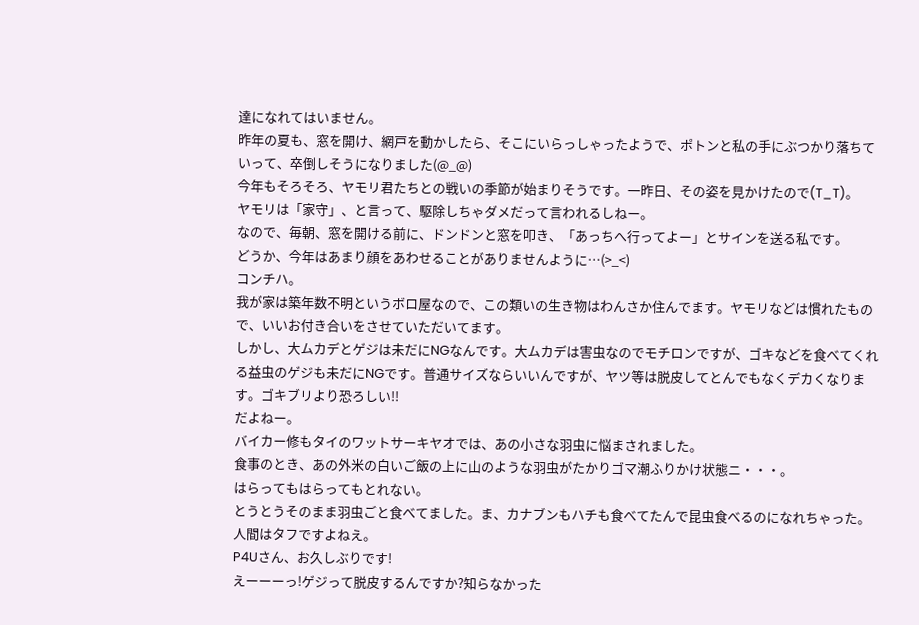達になれてはいません。
昨年の夏も、窓を開け、網戸を動かしたら、そこにいらっしゃったようで、ポトンと私の手にぶつかり落ちていって、卒倒しそうになりました(@_@)
今年もそろそろ、ヤモリ君たちとの戦いの季節が始まりそうです。一昨日、その姿を見かけたので(T_T)。
ヤモリは「家守」、と言って、駆除しちゃダメだって言われるしねー。
なので、毎朝、窓を開ける前に、ドンドンと窓を叩き、「あっちへ行ってよー」とサインを送る私です。
どうか、今年はあまり顔をあわせることがありませんように…(>_<)
コンチハ。
我が家は築年数不明というボロ屋なので、この類いの生き物はわんさか住んでます。ヤモリなどは慣れたもので、いいお付き合いをさせていただいてます。
しかし、大ムカデとゲジは未だにNGなんです。大ムカデは害虫なのでモチロンですが、ゴキなどを食べてくれる益虫のゲジも未だにNGです。普通サイズならいいんですが、ヤツ等は脱皮してとんでもなくデカくなります。ゴキブリより恐ろしい!!
だよねー。
バイカー修もタイのワットサーキヤオでは、あの小さな羽虫に悩まされました。
食事のとき、あの外米の白いご飯の上に山のような羽虫がたかりゴマ潮ふりかけ状態ニ・・・。
はらってもはらってもとれない。
とうとうそのまま羽虫ごと食べてました。ま、カナブンもハチも食べてたんで昆虫食べるのになれちゃった。
人間はタフですよねえ。
P4Uさん、お久しぶりです!
えーーーっ!ゲジって脱皮するんですか?知らなかった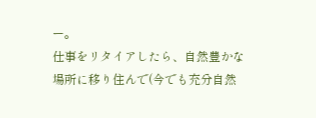ー。
仕事をリタイアしたら、自然豊かな場所に移り住んで(今でも充分自然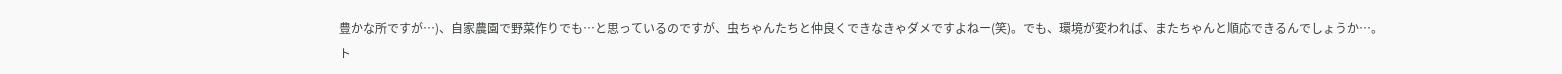豊かな所ですが…)、自家農園で野菜作りでも…と思っているのですが、虫ちゃんたちと仲良くできなきゃダメですよねー(笑)。でも、環境が変われば、またちゃんと順応できるんでしょうか…。
ト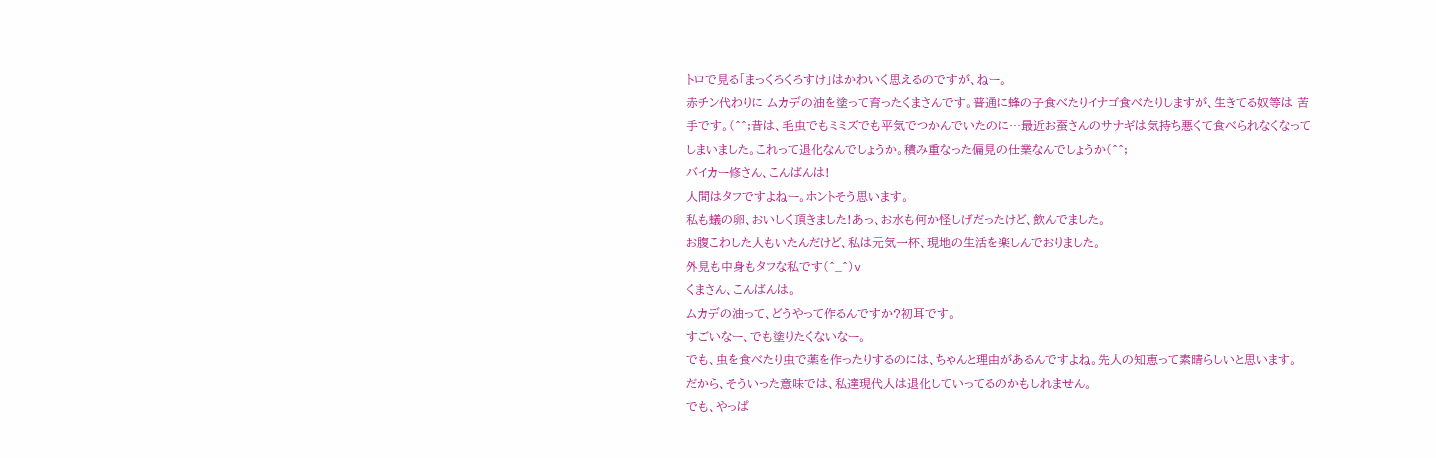トロで見る「まっくろくろすけ」はかわいく思えるのですが、ねー。
赤チン代わりに ムカデの油を塗って育ったくまさんです。普通に蜂の子食べたりイナゴ食べたりしますが、生きてる奴等は 苦手です。(^^;昔は、毛虫でもミミズでも平気でつかんでいたのに…最近お蚕さんのサナギは気持ち悪くて食べられなくなってしまいました。これって退化なんでしょうか。積み重なった偏見の仕業なんでしょうか(^^;
バイカー修さん、こんばんは!
人間はタフですよねー。ホントそう思います。
私も蟻の卵、おいしく頂きました!あっ、お水も何か怪しげだったけど、飲んでました。
お腹こわした人もいたんだけど、私は元気一杯、現地の生活を楽しんでおりました。
外見も中身もタフな私です(^_^)v
くまさん、こんばんは。
ムカデの油って、どうやって作るんですか?初耳です。
すごいなー、でも塗りたくないなー。
でも、虫を食べたり虫で薬を作ったりするのには、ちゃんと理由があるんですよね。先人の知恵って素晴らしいと思います。
だから、そういった意味では、私達現代人は退化していってるのかもしれません。
でも、やっぱ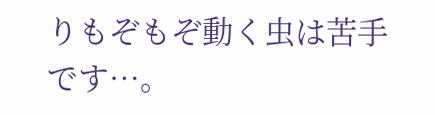りもぞもぞ動く虫は苦手です…。